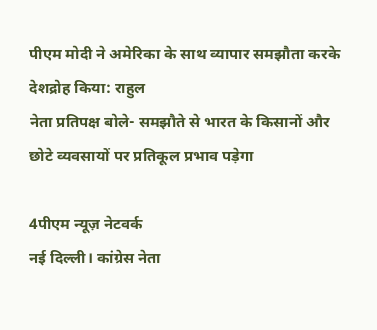पीएम मोदी ने अमेरिका के साथ व्यापार समझौता करके देशद्रोह किया: राहुल
नेता प्रतिपक्ष बोले- समझौते से भारत के किसानों और छोटे व्यवसायों पर प्रतिकूल प्रभाव पड़ेगा

4पीएम न्यूज़ नेटवर्क
नई दिल्ली। कांग्रेस नेता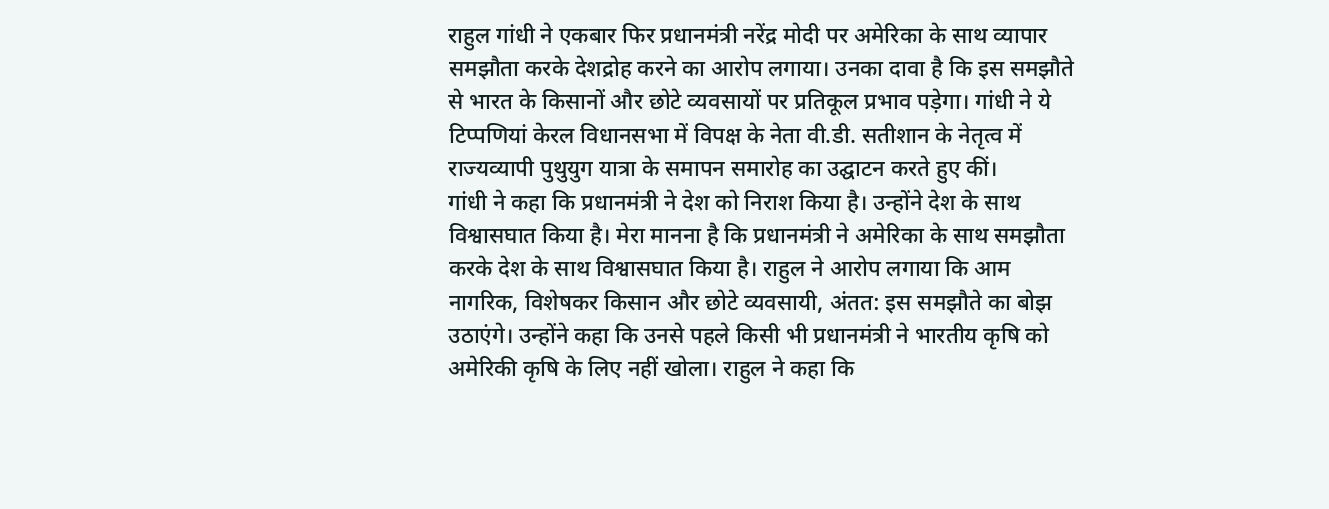राहुल गांधी ने एकबार फिर प्रधानमंत्री नरेंद्र मोदी पर अमेरिका के साथ व्यापार समझौता करके देशद्रोह करने का आरोप लगाया। उनका दावा है कि इस समझौते से भारत के किसानों और छोटे व्यवसायों पर प्रतिकूल प्रभाव पड़ेगा। गांधी ने ये टिप्पणियां केरल विधानसभा में विपक्ष के नेता वी.डी. सतीशान के नेतृत्व में राज्यव्यापी पुथुयुग यात्रा के समापन समारोह का उद्घाटन करते हुए कीं।
गांधी ने कहा कि प्रधानमंत्री ने देश को निराश किया है। उन्होंने देश के साथ विश्वासघात किया है। मेरा मानना है कि प्रधानमंत्री ने अमेरिका के साथ समझौता करके देश के साथ विश्वासघात किया है। राहुल ने आरोप लगाया कि आम नागरिक, विशेषकर किसान और छोटे व्यवसायी, अंतत: इस समझौते का बोझ उठाएंगे। उन्होंने कहा कि उनसे पहले किसी भी प्रधानमंत्री ने भारतीय कृषि को अमेरिकी कृषि के लिए नहीं खोला। राहुल ने कहा कि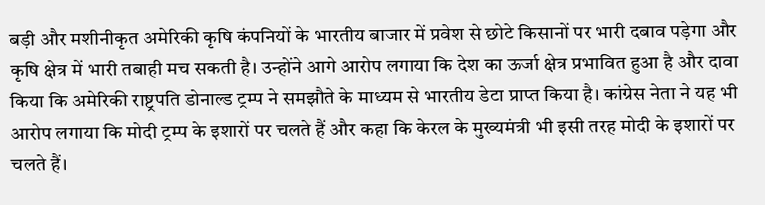बड़ी और मशीनीकृत अमेरिकी कृषि कंपनियों के भारतीय बाजार में प्रवेश से छोटे किसानों पर भारी दबाव पड़ेगा और कृषि क्षेत्र में भारी तबाही मच सकती है। उन्होंने आगे आरोप लगाया कि देश का ऊर्जा क्षेत्र प्रभावित हुआ है और दावा किया कि अमेरिकी राष्ट्रपति डोनाल्ड ट्रम्प ने समझौते के माध्यम से भारतीय डेटा प्राप्त किया है। कांग्रेस नेता ने यह भी आरोप लगाया कि मोदी ट्रम्प के इशारों पर चलते हैं और कहा कि केरल के मुख्यमंत्री भी इसी तरह मोदी के इशारों पर चलते हैं।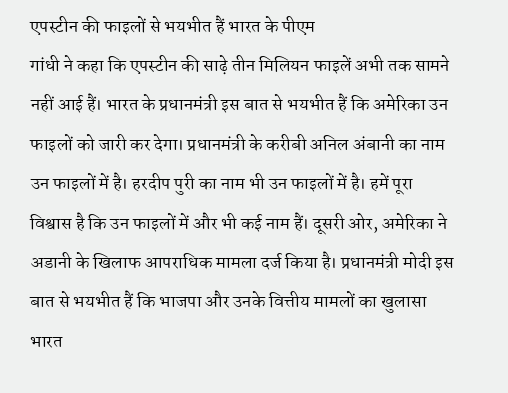एपस्टीन की फाइलों से भयभीत हैं भारत के पीएम
गांधी ने कहा कि एपस्टीन की साढ़े तीन मिलियन फाइलें अभी तक सामने नहीं आई हैं। भारत के प्रधानमंत्री इस बात से भयभीत हैं कि अमेरिका उन फाइलों को जारी कर देगा। प्रधानमंत्री के करीबी अनिल अंबानी का नाम उन फाइलों में है। हरदीप पुरी का नाम भी उन फाइलों में है। हमें पूरा विश्वास है कि उन फाइलों में और भी कई नाम हैं। दूसरी ओर, अमेरिका ने अडानी के खिलाफ आपराधिक मामला दर्ज किया है। प्रधानमंत्री मोदी इस बात से भयभीत हैं कि भाजपा और उनके वित्तीय मामलों का खुलासा भारत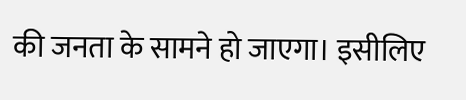की जनता के सामने हो जाएगा। इसीलिए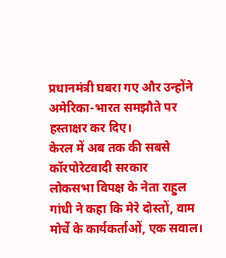प्रधानमंत्री घबरा गए और उन्होंने अमेरिका-भारत समझौते पर हस्ताक्षर कर दिए।
केरल में अब तक की सबसे कॉरपोरेटवादी सरकार
लोकसभा विपक्ष के नेता राहुल गांधी ने कहा कि मेरे दोस्तों, वाम मोर्चे के कार्यकर्ताओं, एक सवाल।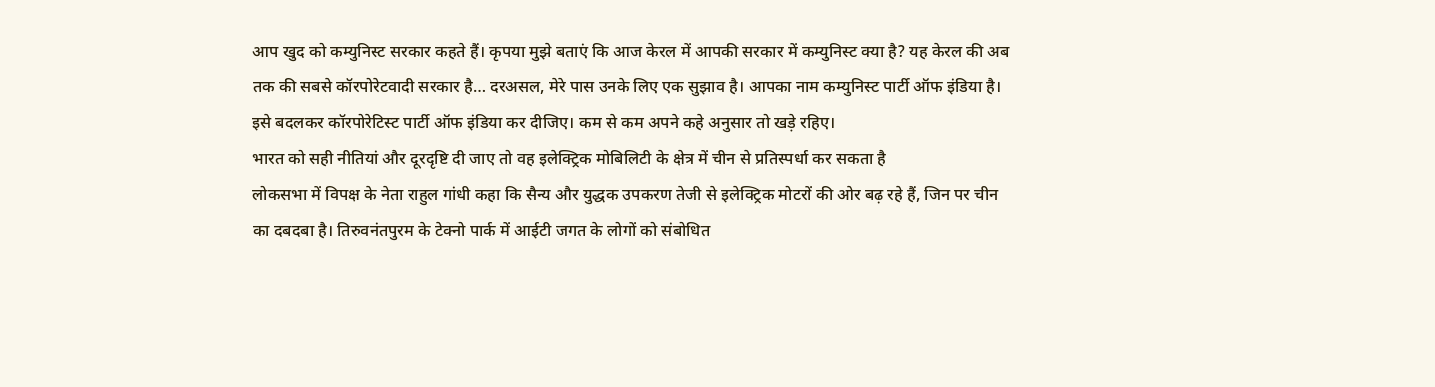आप खुद को कम्युनिस्ट सरकार कहते हैं। कृपया मुझे बताएं कि आज केरल में आपकी सरकार में कम्युनिस्ट क्या है? यह केरल की अब तक की सबसे कॉरपोरेटवादी सरकार है… दरअसल, मेरे पास उनके लिए एक सुझाव है। आपका नाम कम्युनिस्ट पार्टी ऑफ इंडिया है। इसे बदलकर कॉरपोरेटिस्ट पार्टी ऑफ इंडिया कर दीजिए। कम से कम अपने कहे अनुसार तो खड़े रहिए।
भारत को सही नीतियां और दूरदृष्टि दी जाए तो वह इलेक्ट्रिक मोबिलिटी के क्षेत्र में चीन से प्रतिस्पर्धा कर सकता है
लोकसभा में विपक्ष के नेता राहुल गांधी कहा कि सैन्य और युद्धक उपकरण तेजी से इलेक्ट्रिक मोटरों की ओर बढ़ रहे हैं, जिन पर चीन का दबदबा है। तिरुवनंतपुरम के टेक्नो पार्क में आईटी जगत के लोगों को संबोधित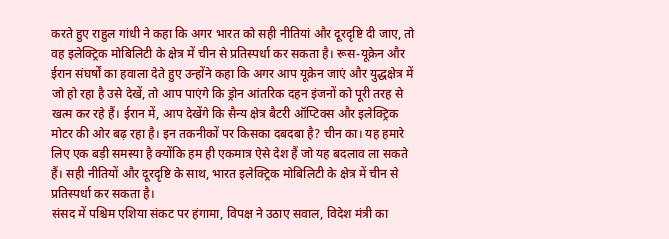करते हुए राहुल गांधी ने कहा कि अगर भारत को सही नीतियां और दूरदृष्टि दी जाए, तो वह इलेक्ट्रिक मोबिलिटी के क्षेत्र में चीन से प्रतिस्पर्धा कर सकता है। रूस-यूक्रेन और ईरान संघर्षों का हवाला देते हुए उन्होंने कहा कि अगर आप यूक्रेन जाएं और युद्धक्षेत्र में जो हो रहा है उसे देखें, तो आप पाएंगे कि ड्रोन आंतरिक दहन इंजनों को पूरी तरह से खत्म कर रहे हैं। ईरान में, आप देखेंगे कि सैन्य क्षेत्र बैटरी ऑप्टिक्स और इलेक्ट्रिक मोटर की ओर बढ़ रहा है। इन तकनीकों पर किसका दबदबा है? चीन का। यह हमारे लिए एक बड़ी समस्या है क्योंकि हम ही एकमात्र ऐसे देश हैं जो यह बदलाव ला सकते हैं। सही नीतियों और दूरदृष्टि के साथ, भारत इलेक्ट्रिक मोबिलिटी के क्षेत्र में चीन से प्रतिस्पर्धा कर सकता है।
संसद में पश्चिम एशिया संकट पर हंगामा, विपक्ष ने उठाए सवाल, विदेश मंत्री का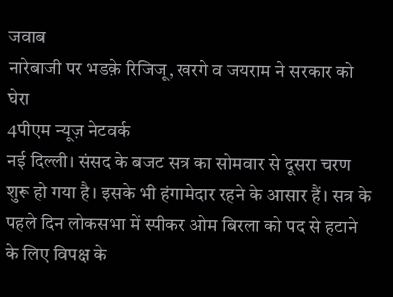जवाब
नारेबाजी पर भडक़े रिजिजू, खरगे व जयराम ने सरकार को घेरा
4पीएम न्यूज़ नेटवर्क
नई दिल्ली। संसद के बजट सत्र का सोमवार से दूसरा चरण शुरू हो गया है। इसके भी हंगामेदार रहने के आसार हैं। सत्र के पहले दिन लोकसभा में स्पीकर ओम बिरला को पद से हटाने के लिए विपक्ष के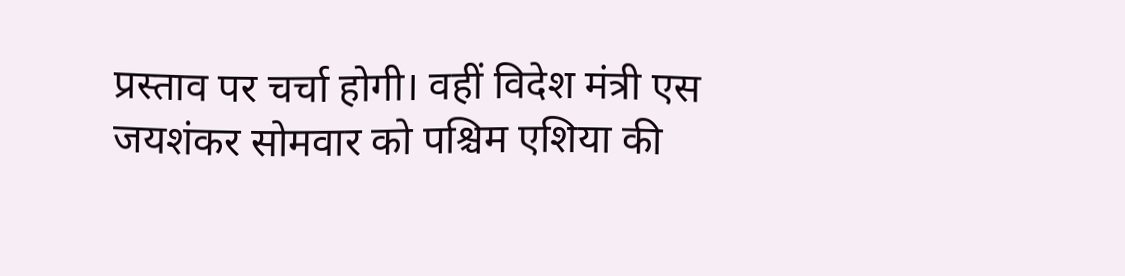प्रस्ताव पर चर्चा होगी। वहीं विदेश मंत्री एस जयशंकर सोमवार को पश्चिम एशिया की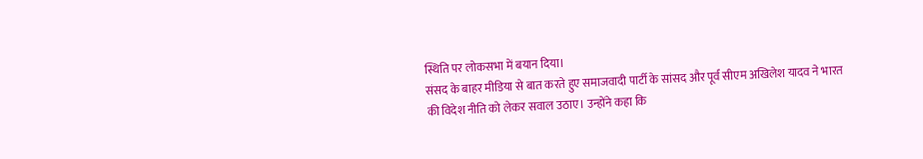स्थिति पर लोकसभा में बयान दिया।
संसद के बाहर मीडिया से बात करते हुए समाजवादी पार्टी के सांसद और पूर्व सीएम अखिलेश यादव ने भारत की विदेश नीति को लेकर सवाल उठाए। उन्होंने कहा कि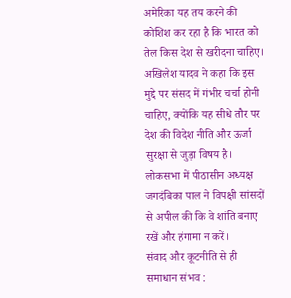अमेरिका यह तय करने की कोशिश कर रहा है कि भारत को तेल किस देश से खरीदना चाहिए। अखिलेश यादव ने कहा कि इस मुद्दे पर संसद में गंभीर चर्चा होनी चाहिए, क्योंकि यह सीधे तौर पर देश की विदेश नीति और ऊर्जा सुरक्षा से जुड़ा विषय है। लोकसभा में पीठासीन अध्यक्ष जगदंबिका पाल ने विपक्षी सांसदों से अपील की कि वे शांति बनाए रखें और हंगामा न करें।
संवाद और कूटनीति से ही समाधान संभव :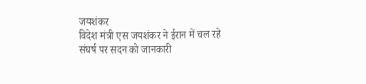जयशंकर
विदेश मंत्री एस जयशंकर ने ईरान में चल रहे संघर्ष पर सदन को जानकारी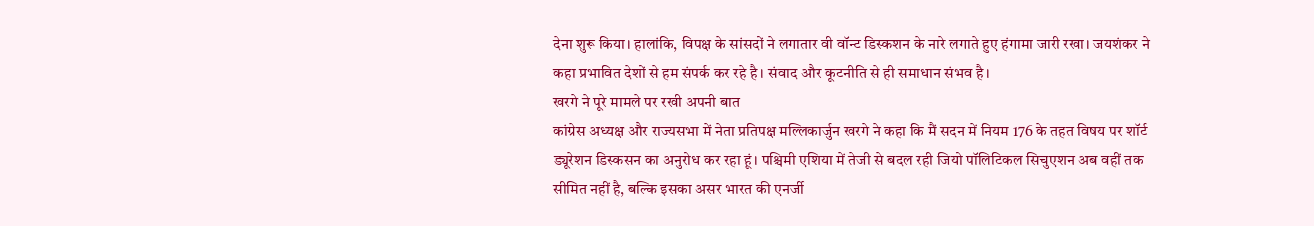देना शुरू किया। हालांकि, विपक्ष के सांसदों ने लगातार वी वॉन्ट डिस्कशन के नारे लगाते हुए हंगामा जारी रखा। जयशंकर ने कहा प्रभावित देशों से हम संपर्क कर रहे है। संवाद और कूटनीति से ही समाधान संभव है।
खरगे ने पूरे मामले पर रखी अपनी बात
कांग्रेस अध्यक्ष और राज्यसभा में नेता प्रतिपक्ष मल्लिकार्जुन खरगे ने कहा कि मैं सदन में नियम 176 के तहत विषय पर शॉर्ट ड्यूरेशन डिस्कसन का अनुरोध कर रहा हूं। पश्चिमी एशिया में तेजी से बदल रही जियो पॉलिटिकल सिचुएशन अब वहीं तक सीमित नहीं है, बल्कि इसका असर भारत की एनर्जी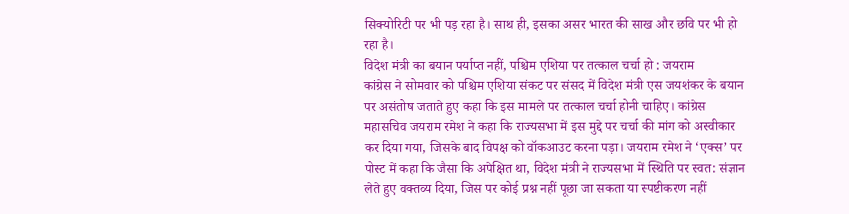सिक्योरिटी पर भी पड़ रहा है। साथ ही, इसका असर भारत की साख और छवि पर भी हो रहा है।
विदेश मंत्री का बयान पर्याप्त नहीं, पश्चिम एशिया पर तत्काल चर्चा हो : जयराम
कांग्रेस ने सोमवार को पश्चिम एशिया संकट पर संसद में विदेश मंत्री एस जयशंकर के बयान पर असंतोष जताते हुए कहा कि इस मामले पर तत्काल चर्चा होनी चाहिए। कांग्रेस महासचिव जयराम रमेश ने कहा कि राज्यसभा में इस मुद्दे पर चर्चा की मांग को अस्वीकार कर दिया गया, जिसके बाद विपक्ष को वॉकआउट करना पड़ा। जयराम रमेश ने ‘एक्स’ पर पोस्ट में कहा कि जैसा कि अपेक्षित था, विदेश मंत्री ने राज्यसभा में स्थिति पर स्वत: संज्ञान लेते हुए वक्तव्य दिया, जिस पर कोई प्रश्न नहीं पूछा जा सकता या स्पष्टीकरण नहीं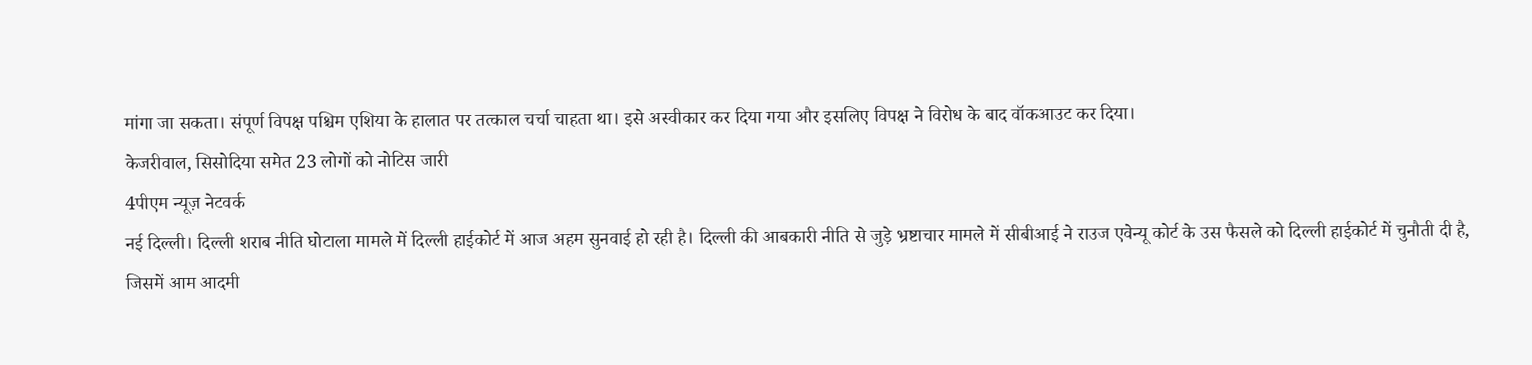मांगा जा सकता। संपूर्ण विपक्ष पश्चिम एशिया के हालात पर तत्काल चर्चा चाहता था। इसे अस्वीकार कर दिया गया और इसलिए विपक्ष ने विरोध के बाद वॉकआउट कर दिया।
केजरीवाल, सिसोदिया समेत 23 लोगों को नोटिस जारी
4पीएम न्यूज़ नेटवर्क
नई दिल्ली। दिल्ली शराब नीति घोटाला मामले में दिल्ली हाईकोर्ट में आज अहम सुनवाई हो रही है। दिल्ली की आबकारी नीति से जुड़े भ्रष्टाचार मामले में सीबीआई ने राउज एवेन्यू कोर्ट के उस फैसले को दिल्ली हाईकोर्ट में चुनौती दी है, जिसमें आम आदमी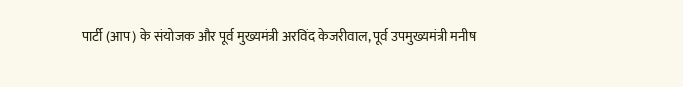पार्टी (आप) के संयोजक और पूर्व मुख्यमंत्री अरविंद केजरीवाल, पूर्व उपमुख्यमंत्री मनीष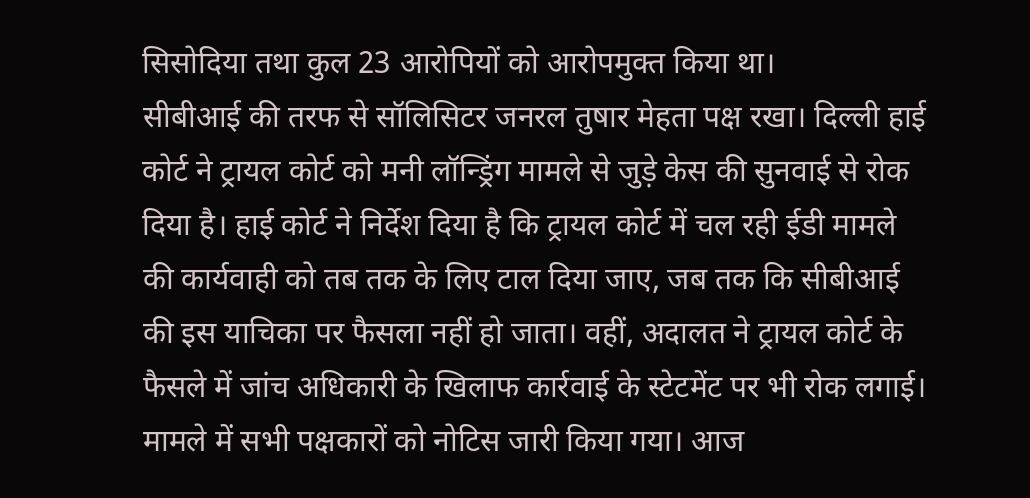सिसोदिया तथा कुल 23 आरोपियों को आरोपमुक्त किया था।
सीबीआई की तरफ से सॉलिसिटर जनरल तुषार मेहता पक्ष रखा। दिल्ली हाई कोर्ट ने ट्रायल कोर्ट को मनी लॉन्ड्रिंग मामले से जुड़े केस की सुनवाई से रोक दिया है। हाई कोर्ट ने निर्देश दिया है कि ट्रायल कोर्ट में चल रही ईडी मामले की कार्यवाही को तब तक के लिए टाल दिया जाए, जब तक कि सीबीआई की इस याचिका पर फैसला नहीं हो जाता। वहीं, अदालत ने ट्रायल कोर्ट के फैसले में जांच अधिकारी के खिलाफ कार्रवाई के स्टेटमेंट पर भी रोक लगाई। मामले में सभी पक्षकारों को नोटिस जारी किया गया। आज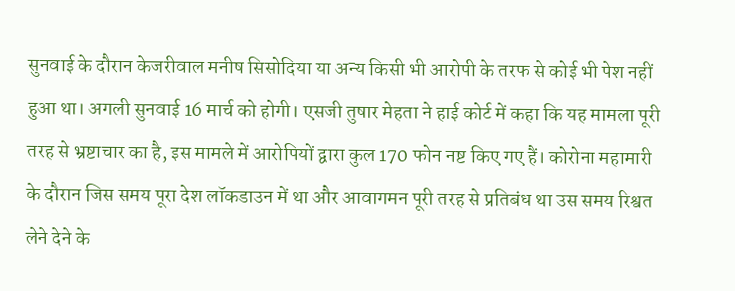सुनवाई के दौरान केजरीवाल मनीष सिसोदिया या अन्य किसी भी आरोपी के तरफ से कोई भी पेश नहीं हुआ था। अगली सुनवाई 16 मार्च को होगी। एसजी तुषार मेहता ने हाई कोर्ट में कहा कि यह मामला पूरी तरह से भ्रष्टाचार का है, इस मामले में आरोपियों द्वारा कुल 170 फोन नष्ट किए गए हैं। कोरोना महामारी के दौरान जिस समय पूरा देश लॉकडाउन में था और आवागमन पूरी तरह से प्रतिबंध था उस समय रिश्वत लेने देने के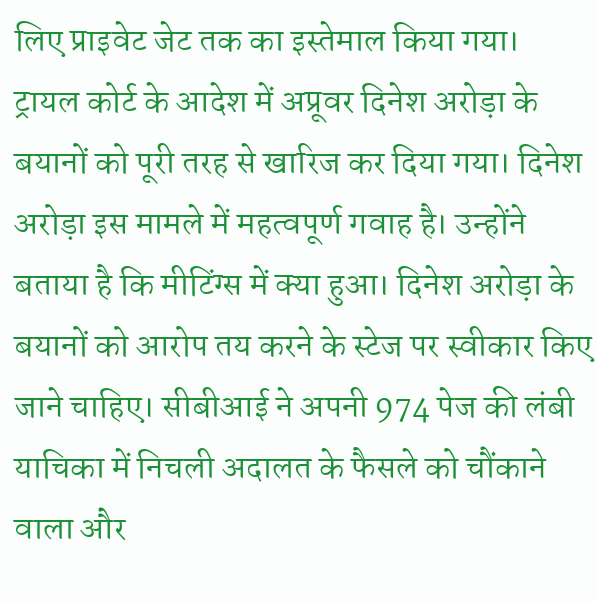लिए प्राइवेट जेट तक का इस्तेमाल किया गया।
ट्रायल कोर्ट के आदेश में अप्रूवर दिनेश अरोड़ा के बयानों को पूरी तरह से खारिज कर दिया गया। दिनेश अरोड़ा इस मामले में महत्वपूर्ण गवाह है। उन्होंने बताया है कि मीटिंग्स में क्या हुआ। दिनेश अरोड़ा के बयानों को आरोप तय करने के स्टेज पर स्वीकार किए जाने चाहिए। सीबीआई ने अपनी 974 पेज की लंबी याचिका में निचली अदालत के फैसले को चौंकाने वाला और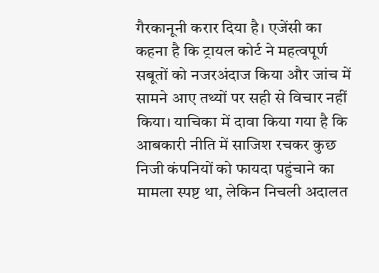गैरकानूनी करार दिया है। एजेंसी का कहना है कि ट्रायल कोर्ट ने महत्वपूर्ण सबूतों को नजरअंदाज किया और जांच में सामने आए तथ्यों पर सही से विचार नहीं किया। याचिका में दावा किया गया है कि आबकारी नीति में साजिश रचकर कुछ निजी कंपनियों को फायदा पहुंचाने का मामला स्पष्ट था, लेकिन निचली अदालत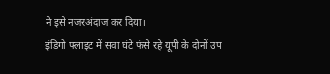ने इसे नजरअंदाज कर दिया।
इंडिगो फ्लाइट में सवा घंटे फंसे रहे यूपी के दोनों उप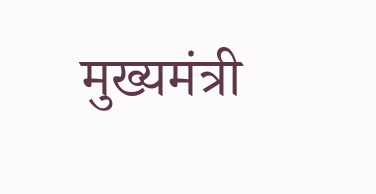मुख्यमंत्री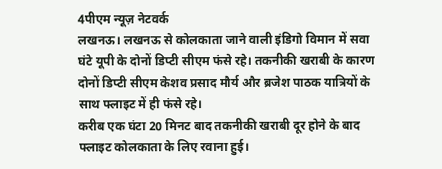4पीएम न्यूज़ नेटवर्क
लखनऊ। लखनऊ से कोलकाता जाने वाली इंडिगो विमान में सवा घंटे यूपी के दोनों डिप्टी सीएम फंसे रहे। तकनीकी खराबी के कारण दोनों डिप्टी सीएम केशव प्रसाद मौर्य और ब्रजेश पाठक यात्रियों के साथ फ्लाइट में ही फंसे रहे।
करीब एक घंटा 20 मिनट बाद तकनीकी खराबी दूर होने के बाद फ्लाइट कोलकाता के लिए रवाना हुई।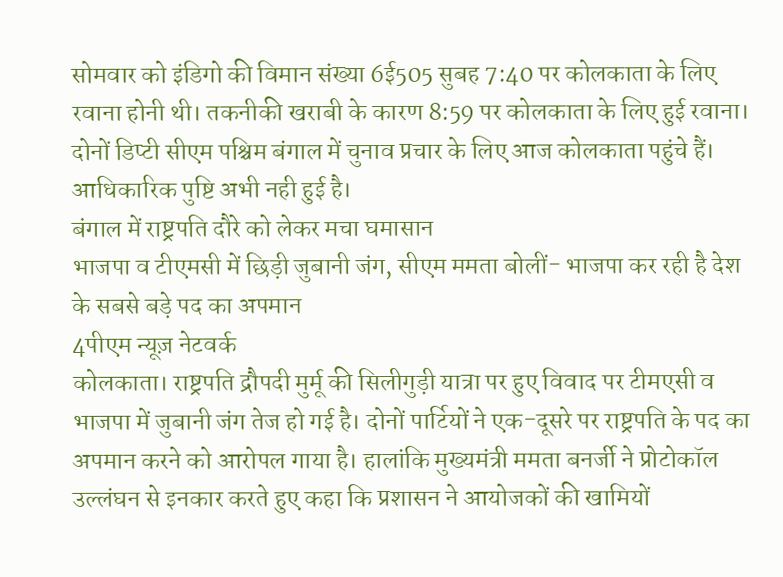सोमवार को इंडिगो की विमान संख्या 6ई505 सुबह 7:40 पर कोलकाता के लिए रवाना होनी थी। तकनीकी खराबी के कारण 8:59 पर कोलकाता के लिए हुई रवाना। दोनों डिप्टी सीएम पश्चिम बंगाल में चुनाव प्रचार के लिए आज कोलकाता पहुंचे हैं। आधिकारिक पुष्टि अभी नही हुई है।
बंगाल में राष्ट्रपति दौरे को लेकर मचा घमासान
भाजपा व टीएमसी में छिड़ी जुबानी जंग, सीएम ममता बोलीं- भाजपा कर रही है देश के सबसे बड़े पद का अपमान
4पीएम न्यूज़ नेटवर्क
कोलकाता। राष्ट्रपति द्रौपदी मुर्मू की सिलीगुड़ी यात्रा पर हुए विवाद पर टीमएसी व भाजपा में जुबानी जंग तेज हो गई है। दोनों पार्टियों ने एक-दूसरे पर राष्ट्रपति के पद का अपमान करने को आरोपल गाया है। हालांकि मुख्यमंत्री ममता बनर्जी ने प्रोटोकॉल उल्लंघन से इनकार करते हुए कहा कि प्रशासन ने आयोजकों की खामियों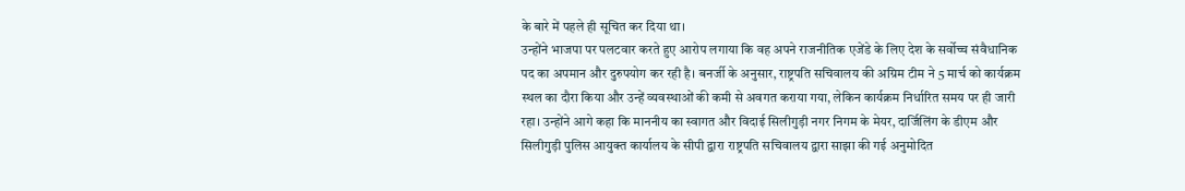के बारे में पहले ही सूचित कर दिया था।
उन्होंने भाजपा पर पलटवार करते हुए आरोप लगाया कि वह अपने राजनीतिक एजेंडे के लिए देश के सर्वोच्च संवैधानिक पद का अपमान और दुरुपयोग कर रही है। बनर्जी के अनुसार, राष्ट्रपति सचिवालय की अग्रिम टीम ने 5 मार्च को कार्यक्रम स्थल का दौरा किया और उन्हें व्यवस्थाओं की कमी से अवगत कराया गया, लेकिन कार्यक्रम निर्धारित समय पर ही जारी रहा। उन्होंने आगे कहा कि माननीय का स्वागत और विदाई सिलीगुड़ी नगर निगम के मेयर, दार्जिलिंग के डीएम और सिलीगुड़ी पुलिस आयुक्त कार्यालय के सीपी द्वारा राष्ट्रपति सचिवालय द्वारा साझा की गई अनुमोदित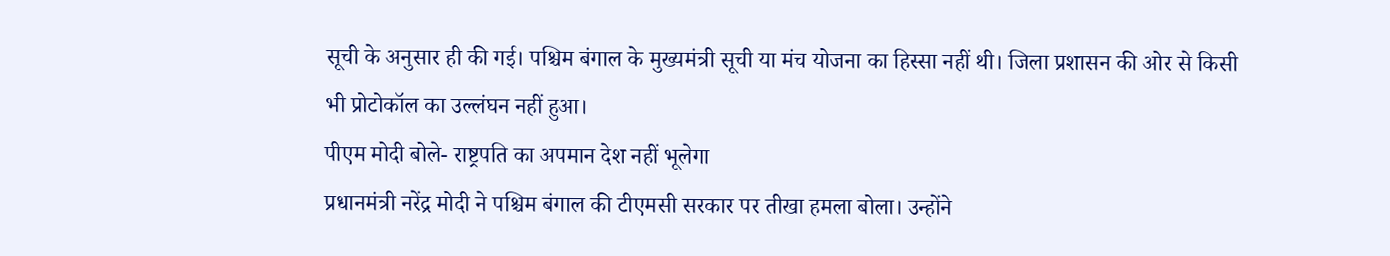सूची के अनुसार ही की गई। पश्चिम बंगाल के मुख्यमंत्री सूची या मंच योजना का हिस्सा नहीं थी। जिला प्रशासन की ओर से किसी भी प्रोटोकॉल का उल्लंघन नहीं हुआ।
पीएम मोदी बोले- राष्ट्रपति का अपमान देश नहीं भूलेगा
प्रधानमंत्री नरेंद्र मोदी ने पश्चिम बंगाल की टीएमसी सरकार पर तीखा हमला बोला। उन्होंने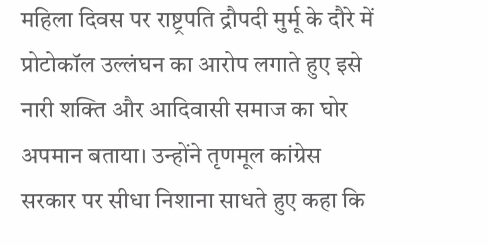महिला दिवस पर राष्ट्रपति द्रौपदी मुर्मू के दौरे में प्रोटोकॉल उल्लंघन का आरोप लगाते हुए इसे नारी शक्ति और आदिवासी समाज का घोर अपमान बताया। उन्होंने तृणमूल कांग्रेस सरकार पर सीधा निशाना साधते हुए कहा कि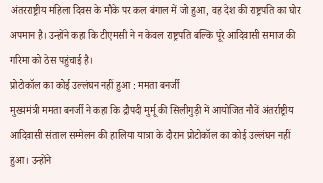अंतरराष्ट्रीय महिला दिवस के मौके पर कल बंगाल में जो हुआ, वह देश की राष्ट्रपति का घोर अपमान है। उन्होंने कहा कि टीएमसी ने न केवल राष्ट्रपति बल्कि पूरे आदिवासी समाज की गरिमा को ठेस पहुंचाई है।
प्रोटोकॉल का कोई उल्लंघन नहीं हुआ : ममता बनर्जी
मुख्यमंत्री ममता बनर्जी ने कहा कि द्रौपदी मुर्मू की सिलीगुड़ी में आयोजित नौवें अंतर्राष्ट्रीय आदिवासी संताल सम्मेलन की हालिया यात्रा के दौरान प्रोटोकॉल का कोई उल्लंघन नहीं हुआ। उन्होंने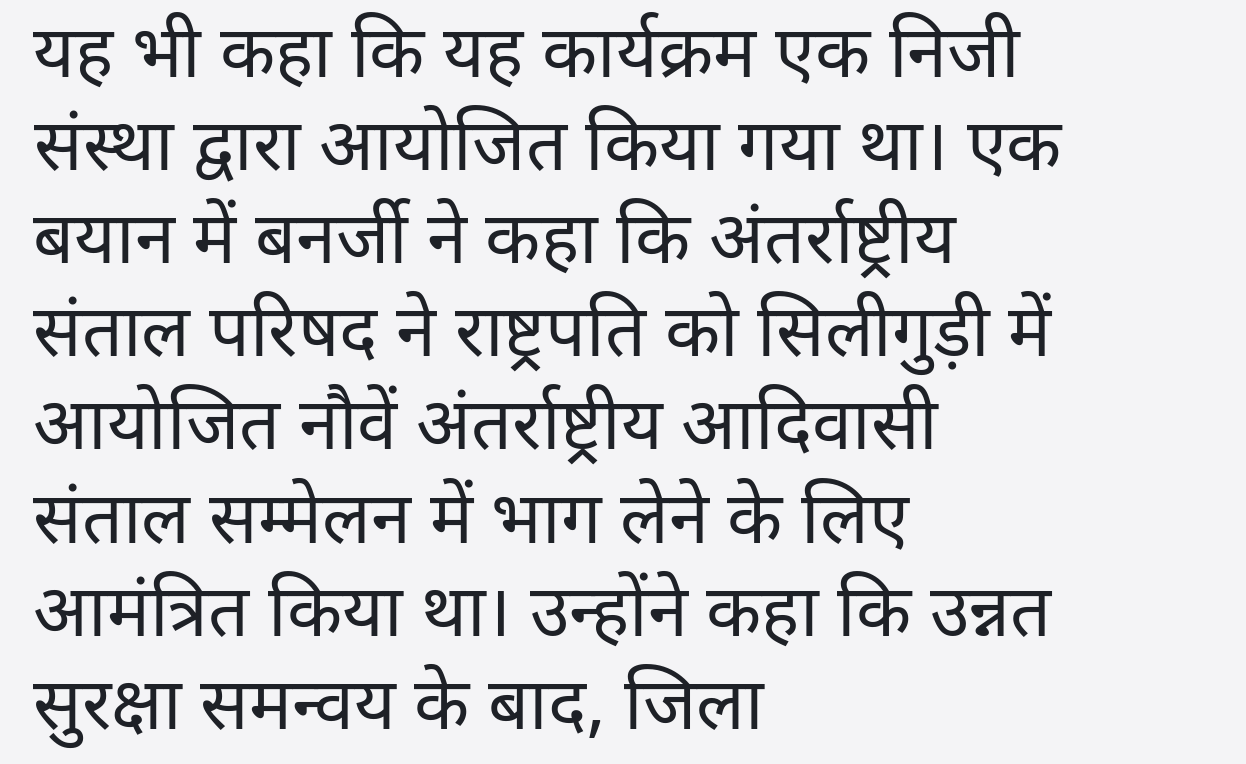यह भी कहा कि यह कार्यक्रम एक निजी संस्था द्वारा आयोजित किया गया था। एक बयान में बनर्जी ने कहा कि अंतर्राष्ट्रीय संताल परिषद ने राष्ट्रपति को सिलीगुड़ी में आयोजित नौवें अंतर्राष्ट्रीय आदिवासी संताल सम्मेलन में भाग लेने के लिए आमंत्रित किया था। उन्होंने कहा कि उन्नत सुरक्षा समन्वय के बाद, जिला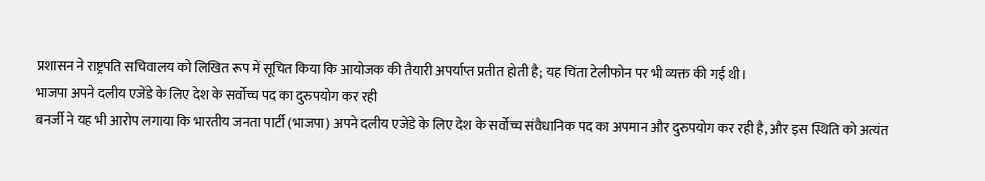प्रशासन ने राष्ट्रपति सचिवालय को लिखित रूप में सूचित किया कि आयोजक की तैयारी अपर्याप्त प्रतीत होती है; यह चिंता टेलीफोन पर भी व्यक्त की गई थी।
भाजपा अपने दलीय एजेंडे के लिए देश के सर्वोच्च पद का दुरुपयोग कर रही
बनर्जी ने यह भी आरोप लगाया कि भारतीय जनता पार्टी (भाजपा) अपने दलीय एजेंडे के लिए देश के सर्वोच्च संवैधानिक पद का अपमान और दुरुपयोग कर रही है, और इस स्थिति को अत्यंत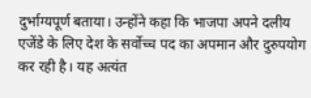दुर्भाग्यपूर्ण बताया। उन्होंने कहा कि भाजपा अपने दलीय एजेंडे के लिए देश के सर्वोच्च पद का अपमान और दुरुपयोग कर रही है। यह अत्यंत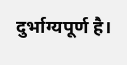दुर्भाग्यपूर्ण है।